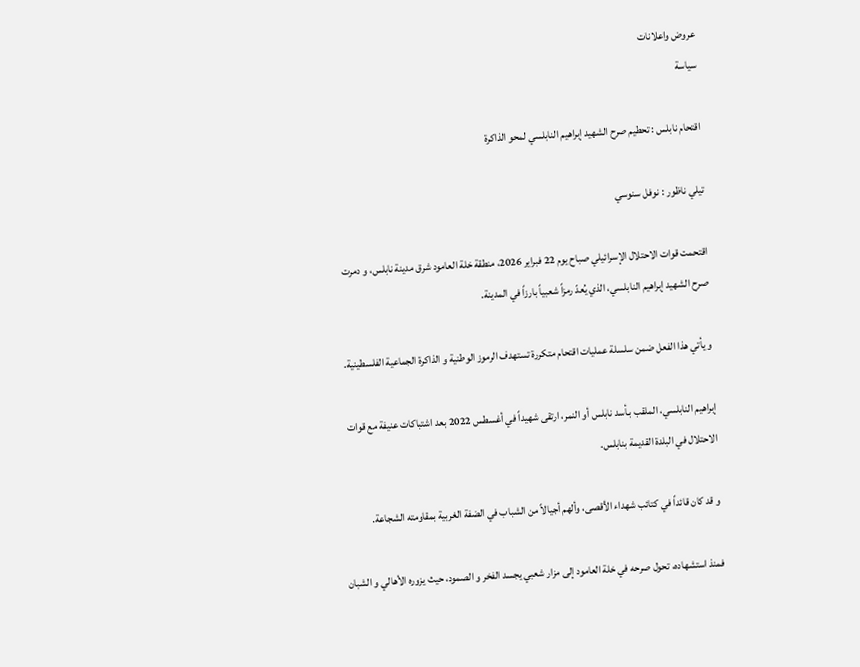عروض واعلانات
سياسة

اقتحام نابلس : تحطيم صرح الشهيد إبراهيم النابلسي لمحو الذاكرة

تيلي ناظور : نوفل سنوسي

اقتحمت قوات الاحتلال الإسرائيلي صباح يوم 22 فبراير 2026، منطقة خلة العامود شرق مدينة نابلس، و دمرت صرح الشهيد إبراهيم النابلسي، الذي يُعدّ رمزاً شعبياً بارزاً في المدينة.

و يأتي هذا الفعل ضمن سلسلة عمليات اقتحام متكررة تستهدف الرموز الوطنية و الذاكرة الجماعية الفلسطينية.

إبراهيم النابلسي، الملقب بـأسد نابلس أو النمر، ارتقى شهيداً في أغسطس 2022 بعد اشتباكات عنيفة مع قوات الاحتلال في البلدة القديمة بنابلس.

و قد كان قائداً في كتائب شهداء الأقصى، وألهم أجيالاً من الشباب في الضفة الغربية بمقاومته الشجاعة.

فمنذ استشهاده، تحول صرحه في خلة العامود إلى مزار شعبي يجسد الفخر و الصمود، حيث يزوره الأهالي و الشبان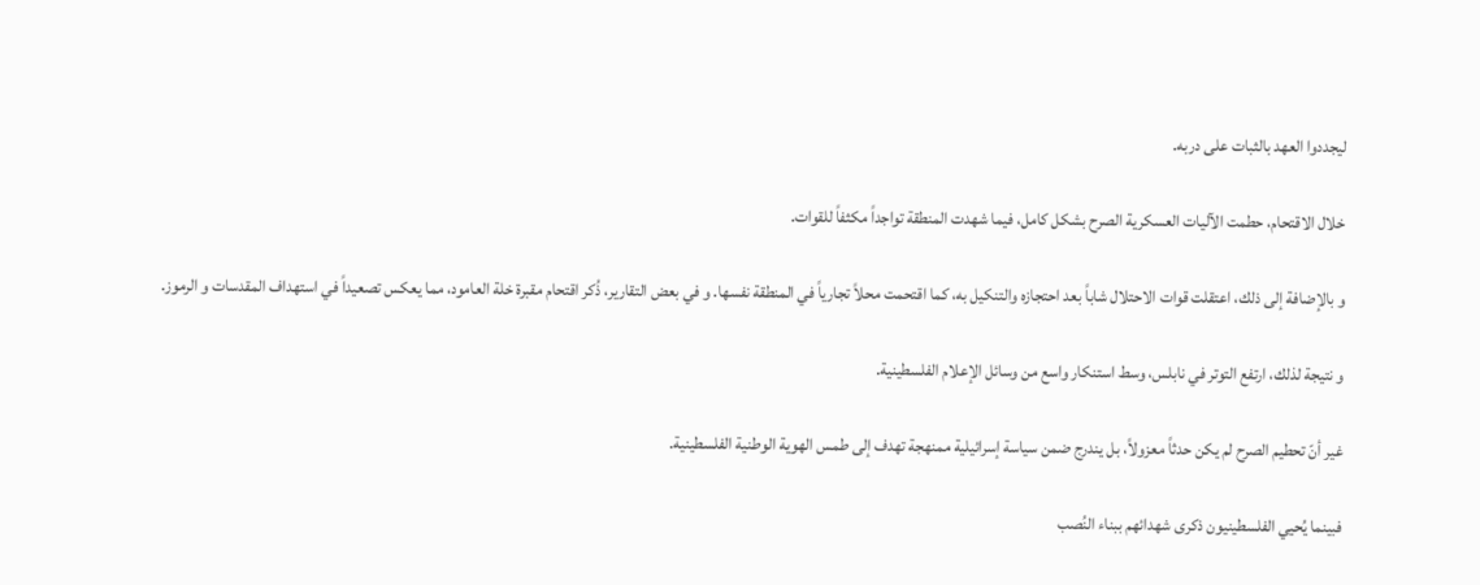ليجددوا العهد بالثبات على دربه.

خلال الاقتحام، حطمت الآليات العسكرية الصرح بشكل كامل، فيما شهدت المنطقة تواجداً مكثفاً للقوات.

و بالإضافة إلى ذلك، اعتقلت قوات الاحتلال شاباً بعد احتجازه والتنكيل به، كما اقتحمت محلاً تجارياً في المنطقة نفسها. و في بعض التقارير، ذُكر اقتحام مقبرة خلة العامود، مما يعكس تصعيداً في استهداف المقدسات و الرموز.

و نتيجة لذلك، ارتفع التوتر في نابلس، وسط استنكار واسع من وسائل الإعلام الفلسطينية.

غير أنّ تحطيم الصرح لم يكن حدثاً معزولاً، بل يندرج ضمن سياسة إسرائيلية ممنهجة تهدف إلى طمس الهوية الوطنية الفلسطينية.

فبينما يُحيي الفلسطينيون ذكرى شهدائهم ببناء النُصب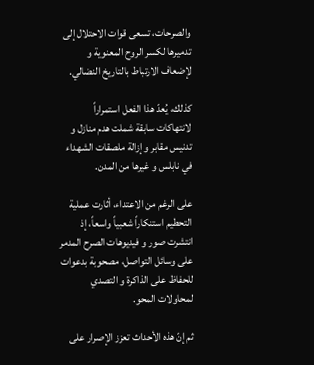والصرحات، تسعى قوات الاحتلال إلى تدميرها لكسر الروح المعنوية و لإضعاف الارتباط بالتاريخ النضالي.

كذلك، يُعدّ هذا الفعل استمراراً لانتهاكات سابقة شملت هدم منازل و تدنيس مقابر و إزالة ملصقات الشهداء في نابلس و غيرها من المدن.

على الرغم من الاعتداء، أثارت عملية التحطيم استنكاراً شعبياً واسعاً، إذ انتشرت صور و فيديوهات الصرح المدمر على وسائل التواصل، مصحوبة بدعوات للحفاظ على الذاكرة و التصدي لمحاولات المحو.

ثم إنّ هذه الأحداث تعزز الإصرار على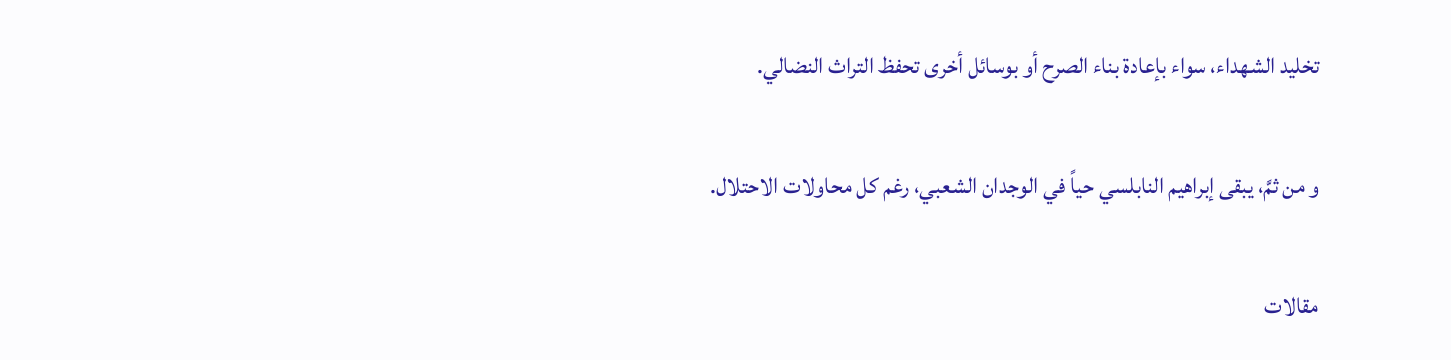تخليد الشهداء، سواء بإعادة بناء الصرح أو بوسائل أخرى تحفظ التراث النضالي.

و من ثمَّ، يبقى إبراهيم النابلسي حياً في الوجدان الشعبي، رغم كل محاولات الاحتلال.

مقالات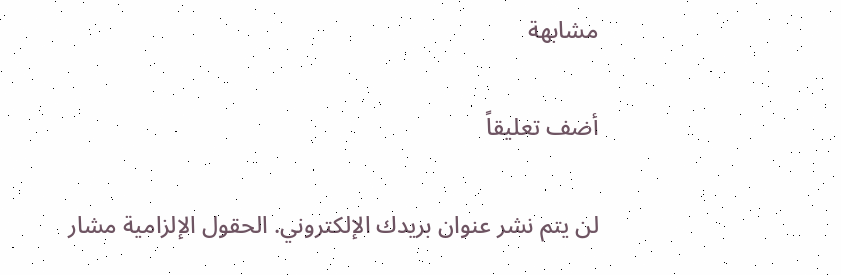مشابهة

أضف تعليقاً

لن يتم نشر عنوان بريدك الإلكتروني. الحقول الإلزامية مشار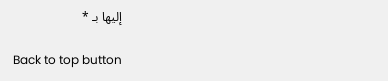إليها بـ *

Back to top button